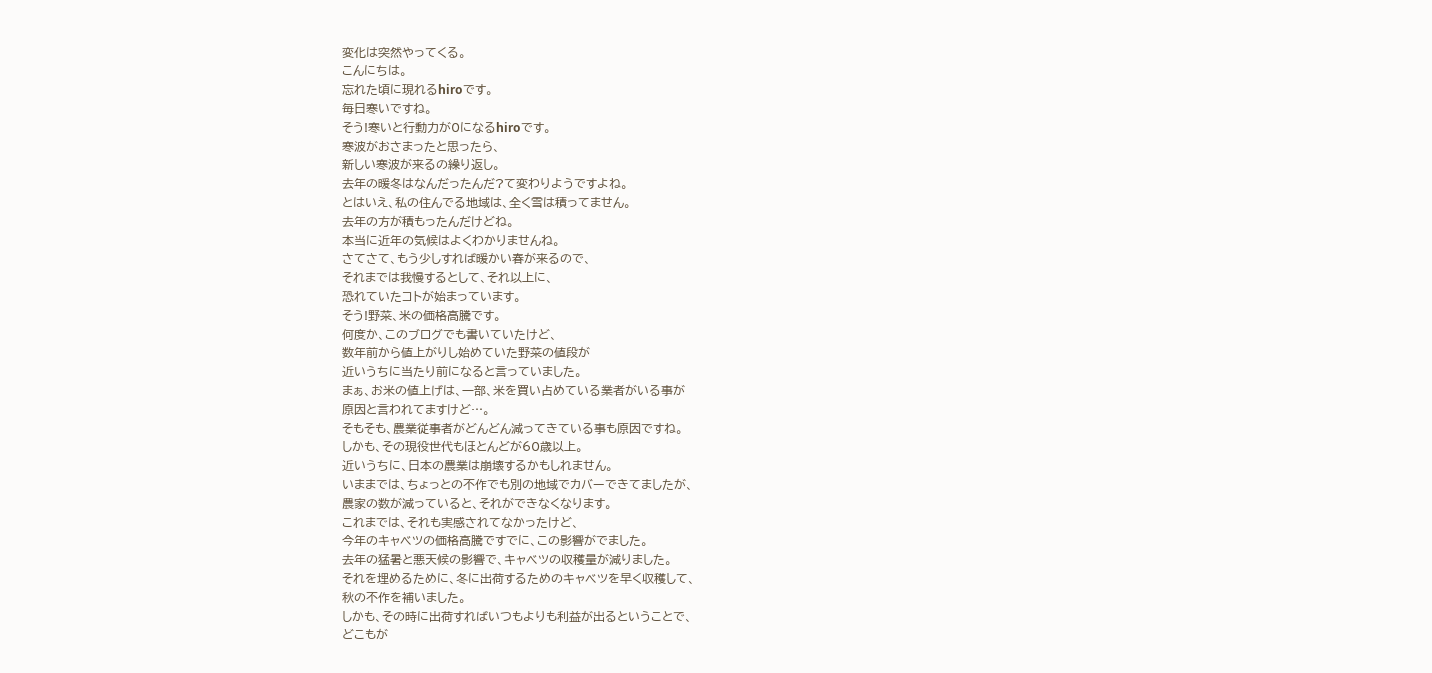変化は突然やってくる。
こんにちは。
忘れた頃に現れるhiroです。
毎日寒いですね。
そう!寒いと行動力が0になるhiroです。
寒波がおさまったと思ったら、
新しい寒波が来るの繰り返し。
去年の暖冬はなんだったんだ?て変わりようですよね。
とはいえ、私の住んでる地域は、全く雪は積ってません。
去年の方が積もったんだけどね。
本当に近年の気候はよくわかりませんね。
さてさて、もう少しすれば暖かい春が来るので、
それまでは我慢するとして、それ以上に、
恐れていたコトが始まっています。
そう!野菜、米の価格高騰です。
何度か、このブログでも書いていたけど、
数年前から値上がりし始めていた野菜の値段が
近いうちに当たり前になると言っていました。
まぁ、お米の値上げは、一部、米を買い占めている業者がいる事が
原因と言われてますけど…。
そもそも、農業従事者がどんどん減ってきている事も原因ですね。
しかも、その現役世代もほとんどが60歳以上。
近いうちに、日本の農業は崩壊するかもしれません。
いままでは、ちょっとの不作でも別の地域でカバーできてましたが、
農家の数が減っていると、それができなくなります。
これまでは、それも実感されてなかったけど、
今年のキャベツの価格高騰ですでに、この影響がでました。
去年の猛暑と悪天候の影響で、キャベツの収穫量が減りました。
それを埋めるために、冬に出荷するためのキャベツを早く収穫して、
秋の不作を補いました。
しかも、その時に出荷すればいつもよりも利益が出るということで、
どこもが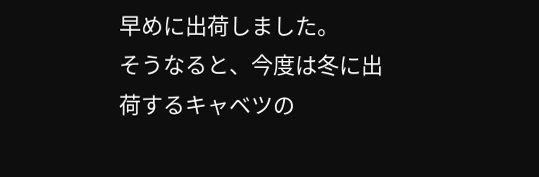早めに出荷しました。
そうなると、今度は冬に出荷するキャベツの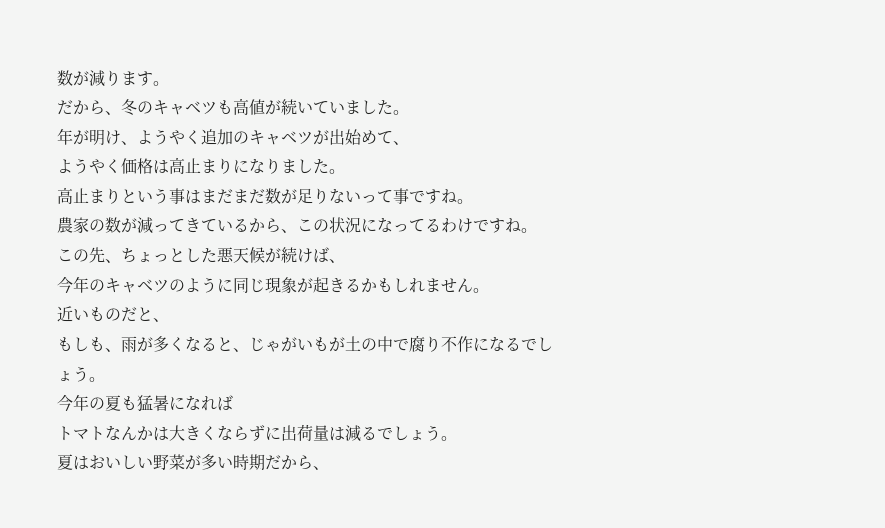数が減ります。
だから、冬のキャベツも高値が続いていました。
年が明け、ようやく追加のキャベツが出始めて、
ようやく価格は高止まりになりました。
高止まりという事はまだまだ数が足りないって事ですね。
農家の数が減ってきているから、この状況になってるわけですね。
この先、ちょっとした悪天候が続けば、
今年のキャベツのように同じ現象が起きるかもしれません。
近いものだと、
もしも、雨が多くなると、じゃがいもが土の中で腐り不作になるでしょう。
今年の夏も猛暑になれば
トマトなんかは大きくならずに出荷量は減るでしょう。
夏はおいしい野菜が多い時期だから、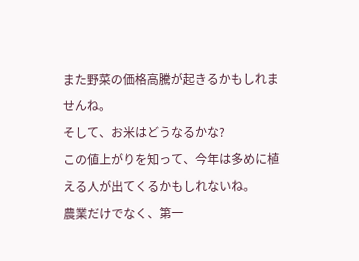また野菜の価格高騰が起きるかもしれませんね。
そして、お米はどうなるかな?
この値上がりを知って、今年は多めに植える人が出てくるかもしれないね。
農業だけでなく、第一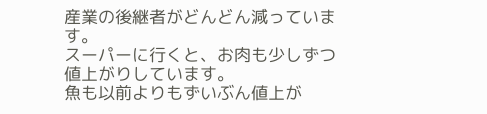産業の後継者がどんどん減っています。
スーパーに行くと、お肉も少しずつ値上がりしています。
魚も以前よりもずいぶん値上が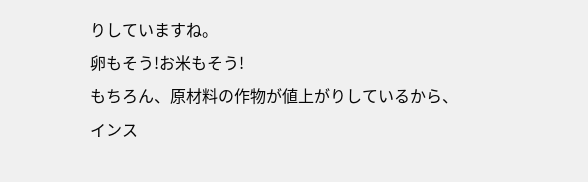りしていますね。
卵もそう!お米もそう!
もちろん、原材料の作物が値上がりしているから、
インス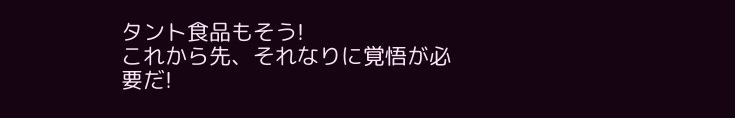タント食品もそう!
これから先、それなりに覚悟が必要だ!